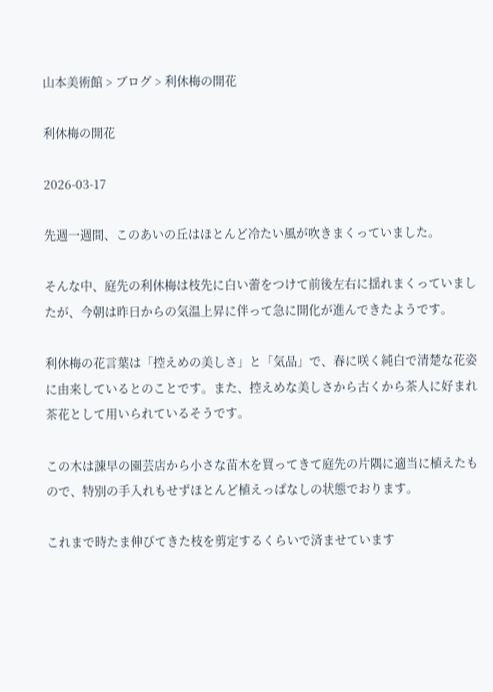山本美術館 > ブログ > 利休梅の開花

利休梅の開花

2026-03-17

先週一週間、このあいの丘はほとんど冷たい風が吹きまくっていました。

そんな中、庭先の利休梅は枝先に白い蕾をつけて前後左右に揺れまくっていましたが、今朝は昨日からの気温上昇に伴って急に開化が進んできたようです。

利休梅の花言葉は「控えめの美しさ」と「気品」で、春に咲く純白で清楚な花姿に由来しているとのことです。また、控えめな美しさから古くから茶人に好まれ茶花として用いられているそうです。

この木は諌早の園芸店から小さな苗木を買ってきて庭先の片隅に適当に植えたもので、特別の手入れもせずほとんど植えっぱなしの状態でおります。

これまで時たま伸びてきた枝を剪定するくらいで済ませています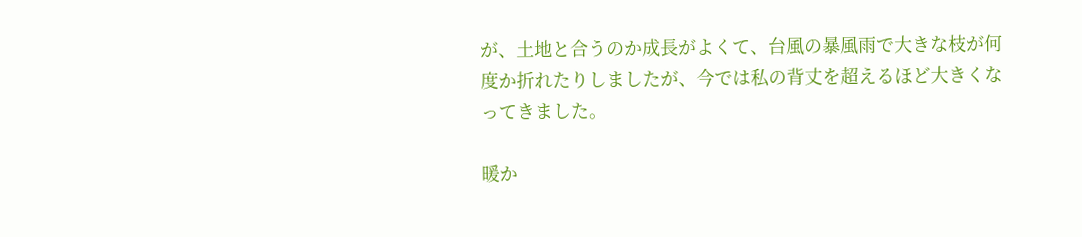が、土地と合うのか成長がよくて、台風の暴風雨で大きな枝が何度か折れたりしましたが、今では私の背丈を超えるほど大きくなってきました。

暖か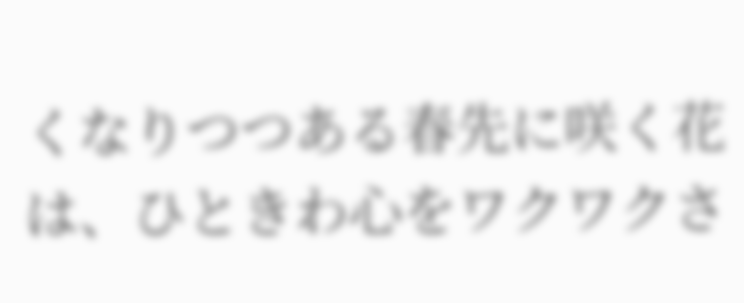くなりつつある春先に咲く花は、ひときわ心をワクワクさ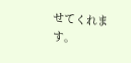せてくれます。